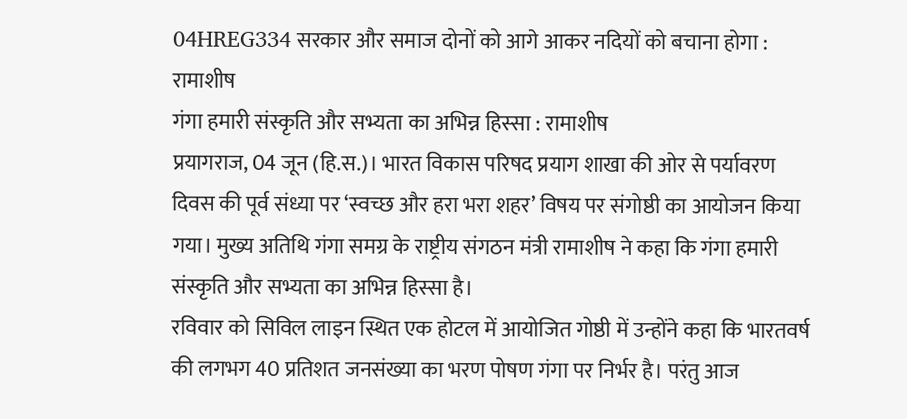04HREG334 सरकार और समाज दोनों को आगे आकर नदियों को बचाना होगा : रामाशीष
गंगा हमारी संस्कृति और सभ्यता का अभिन्न हिस्सा : रामाशीष
प्रयागराज, 04 जून (हि.स.)। भारत विकास परिषद प्रयाग शाखा की ओर से पर्यावरण दिवस की पूर्व संध्या पर ‘स्वच्छ और हरा भरा शहर’ विषय पर संगोष्ठी का आयोजन किया गया। मुख्य अतिथि गंगा समग्र के राष्ट्रीय संगठन मंत्री रामाशीष ने कहा कि गंगा हमारी संस्कृति और सभ्यता का अभिन्न हिस्सा है।
रविवार को सिविल लाइन स्थित एक होटल में आयोजित गोष्ठी में उन्होंने कहा कि भारतवर्ष की लगभग 40 प्रतिशत जनसंख्या का भरण पोषण गंगा पर निर्भर है। परंतु आज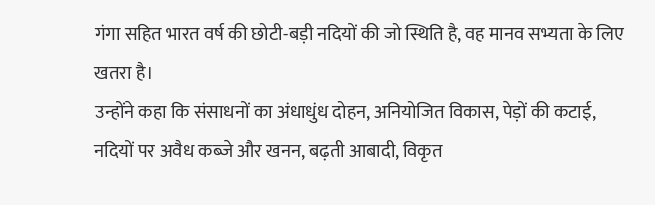गंगा सहित भारत वर्ष की छोटी-बड़ी नदियों की जो स्थिति है, वह मानव सभ्यता के लिए खतरा है।
उन्होंने कहा कि संसाधनों का अंधाधुंध दोहन, अनियोजित विकास, पेड़ों की कटाई, नदियों पर अवैध कब्जे और खनन, बढ़ती आबादी, विकृत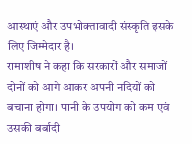आस्थाएं और उपभोक्तावादी संस्कृति इसके लिए जिम्मेदार है।
रामाशीष ने कहा कि सरकारों और समाजों दोनों को आगे आकर अपनी नदियों को बचाना होगा। पानी के उपयोग को कम एवं उसकी बर्बादी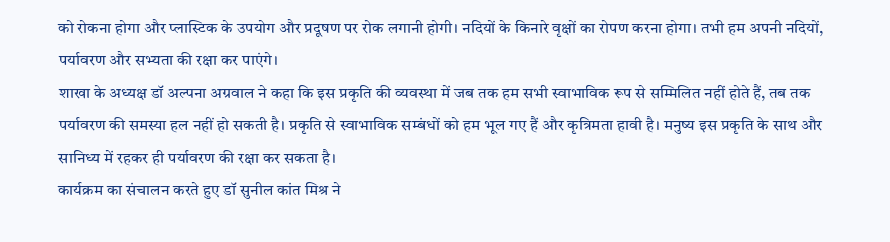को रोकना होगा और प्लास्टिक के उपयोग और प्रदूषण पर रोक लगानी होगी। नदियों के किनारे वृक्षों का रोपण करना होगा। तभी हम अपनी नदियों, पर्यावरण और सभ्यता की रक्षा कर पाएंगे।
शाखा के अध्यक्ष डॉ अल्पना अग्रवाल ने कहा कि इस प्रकृति की व्यवस्था में जब तक हम सभी स्वाभाविक रूप से सम्मिलित नहीं होते हैं, तब तक पर्यावरण की समस्या हल नहीं हो सकती है। प्रकृति से स्वाभाविक सम्बंधों को हम भूल गए हैं और कृत्रिमता हावी है। मनुष्य इस प्रकृति के साथ और सानिध्य में रहकर ही पर्यावरण की रक्षा कर सकता है।
कार्यक्रम का संचालन करते हुए डॉ सुनील कांत मिश्र ने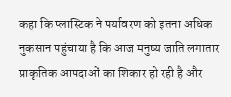कहा कि प्लास्टिक ने पर्यावरण को इतना अधिक नुकसान पहुंचाया है कि आज मनुष्य जाति लगातार प्राकृतिक आपदाओं का शिकार हो रही है और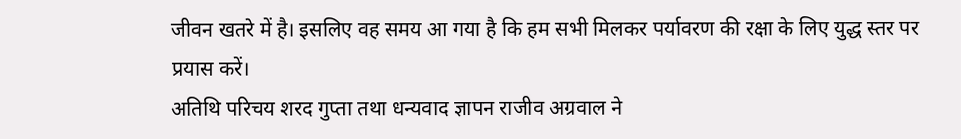जीवन खतरे में है। इसलिए वह समय आ गया है कि हम सभी मिलकर पर्यावरण की रक्षा के लिए युद्ध स्तर पर प्रयास करें।
अतिथि परिचय शरद गुप्ता तथा धन्यवाद ज्ञापन राजीव अग्रवाल ने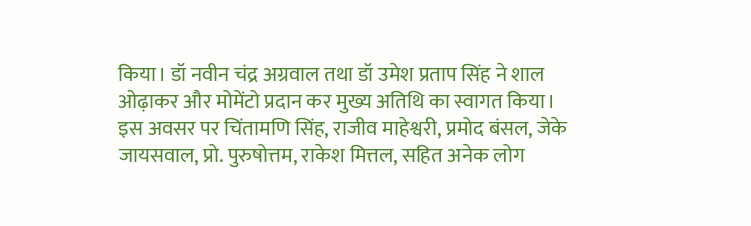किया। डॉ नवीन चंद्र अग्रवाल तथा डॉ उमेश प्रताप सिंह ने शाल ओढ़ाकर और मोमेंटो प्रदान कर मुख्य अतिथि का स्वागत किया। इस अवसर पर चिंतामणि सिंह, राजीव माहेश्वरी, प्रमोद बंसल, जेके जायसवाल, प्रो. पुरुषोत्तम, राकेश मित्तल, सहित अनेक लोग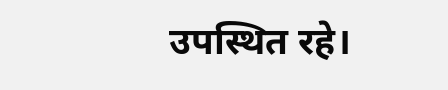उपस्थित रहे।